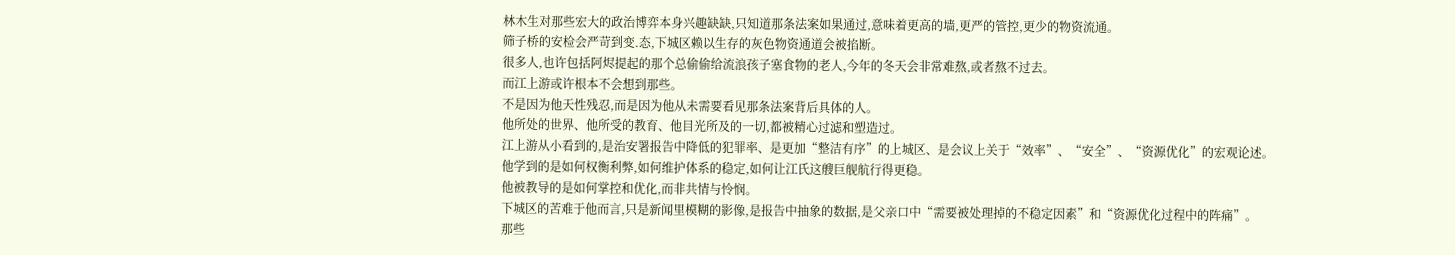林木生对那些宏大的政治博弈本身兴趣缺缺,只知道那条法案如果通过,意味着更高的墙,更严的管控,更少的物资流通。
筛子桥的安检会严苛到变.态,下城区赖以生存的灰色物资通道会被掐断。
很多人,也许包括阿烬提起的那个总偷偷给流浪孩子塞食物的老人,今年的冬天会非常难熬,或者熬不过去。
而江上游或许根本不会想到那些。
不是因为他天性残忍,而是因为他从未需要看见那条法案背后具体的人。
他所处的世界、他所受的教育、他目光所及的一切,都被精心过滤和塑造过。
江上游从小看到的,是治安署报告中降低的犯罪率、是更加“整洁有序”的上城区、是会议上关于“效率”、“安全”、“资源优化”的宏观论述。
他学到的是如何权衡利弊,如何维护体系的稳定,如何让江氏这艘巨舰航行得更稳。
他被教导的是如何掌控和优化,而非共情与怜悯。
下城区的苦难于他而言,只是新闻里模糊的影像,是报告中抽象的数据,是父亲口中“需要被处理掉的不稳定因素”和“资源优化过程中的阵痛”。
那些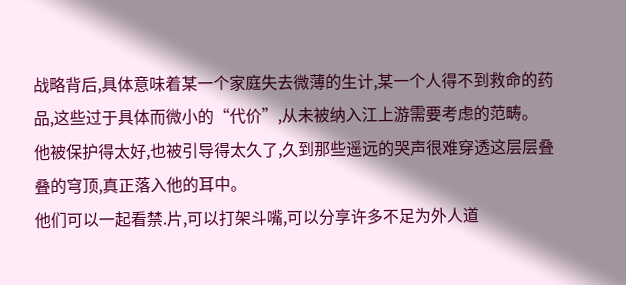战略背后,具体意味着某一个家庭失去微薄的生计,某一个人得不到救命的药品,这些过于具体而微小的“代价”,从未被纳入江上游需要考虑的范畴。
他被保护得太好,也被引导得太久了,久到那些遥远的哭声很难穿透这层层叠叠的穹顶,真正落入他的耳中。
他们可以一起看禁.片,可以打架斗嘴,可以分享许多不足为外人道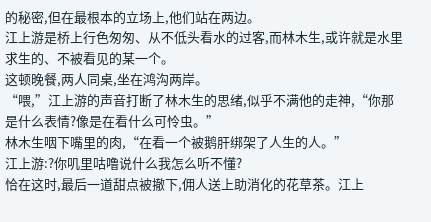的秘密,但在最根本的立场上,他们站在两边。
江上游是桥上行色匆匆、从不低头看水的过客,而林木生,或许就是水里求生的、不被看见的某一个。
这顿晚餐,两人同桌,坐在鸿沟两岸。
“喂,”江上游的声音打断了林木生的思绪,似乎不满他的走神,“你那是什么表情?像是在看什么可怜虫。”
林木生咽下嘴里的肉,“在看一个被鹅肝绑架了人生的人。”
江上游:?你叽里咕噜说什么我怎么听不懂?
恰在这时,最后一道甜点被撤下,佣人送上助消化的花草茶。江上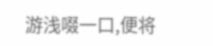游浅啜一口,便将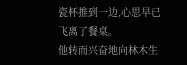瓷杯推到一边,心思早已飞离了餐桌。
他转而兴奋地向林木生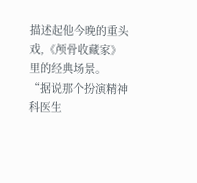描述起他今晚的重头戏,《颅骨收藏家》里的经典场景。
“据说那个扮演精神科医生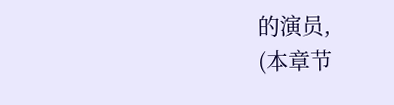的演员,
(本章节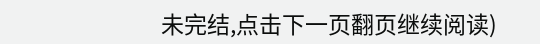未完结,点击下一页翻页继续阅读)